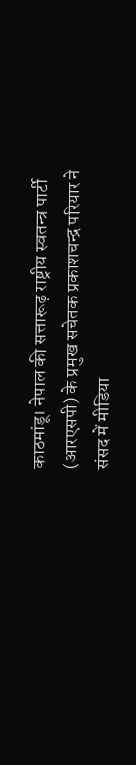काठमांडू। नेपाल की सत्तारूढ़ राष्ट्रीय स्वतन्त्र पार्टी (आरएसपी) के प्रमुख सचेतक प्रकाशचन्द्र परियार ने संसद में मीडिया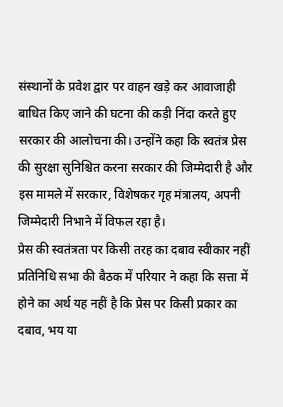संस्थानों के प्रवेश द्वार पर वाहन खड़े कर आवाजाही बाधित किए जाने की घटना की कड़ी निंदा करते हुए सरकार की आलोचना की। उन्होंने कहा कि स्वतंत्र प्रेस की सुरक्षा सुनिश्चित करना सरकार की जिम्मेदारी है और इस मामले में सरकार, विशेषकर गृह मंत्रालय, अपनी जिम्मेदारी निभाने में विफल रहा है।
प्रेस की स्वतंत्रता पर किसी तरह का दबाव स्वीकार नहीं
प्रतिनिधि सभा की बैठक में परियार ने कहा कि सत्ता में होने का अर्थ यह नहीं है कि प्रेस पर किसी प्रकार का दबाव, भय या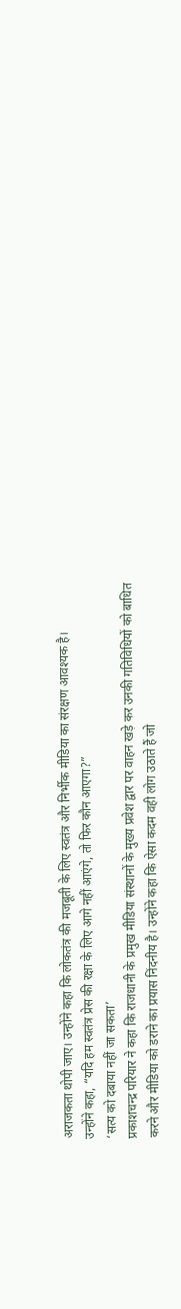अराजकता थोपी जाए। उन्होंने कहा कि लोकतंत्र की मजबूती के लिए स्वतंत्र और निर्भीक मीडिया का संरक्षण आवश्यक है।
उन्होंने कहा, “यदि हम स्वतंत्र प्रेस की रक्षा के लिए आगे नहीं आएंगे, तो फिर कौन आएगा?”
‘सत्य को दबाया नहीं जा सकता’
प्रकाशचन्द्र परियार ने कहा कि राजधानी के प्रमुख मीडिया संस्थानों के मुख्य प्रवेश द्वार पर वाहन खड़े कर उनकी गतिविधियों को बाधित करने और मीडिया को डराने का प्रयास निंदनीय है। उन्होंने कहा कि ऐसा कदम वही लोग उठाते हैं जो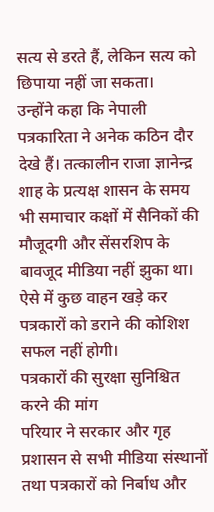सत्य से डरते हैं, लेकिन सत्य को छिपाया नहीं जा सकता।
उन्होंने कहा कि नेपाली पत्रकारिता ने अनेक कठिन दौर देखे हैं। तत्कालीन राजा ज्ञानेन्द्र शाह के प्रत्यक्ष शासन के समय भी समाचार कक्षों में सैनिकों की मौजूदगी और सेंसरशिप के बावजूद मीडिया नहीं झुका था। ऐसे में कुछ वाहन खड़े कर पत्रकारों को डराने की कोशिश सफल नहीं होगी।
पत्रकारों की सुरक्षा सुनिश्चित करने की मांग
परियार ने सरकार और गृह प्रशासन से सभी मीडिया संस्थानों तथा पत्रकारों को निर्बाध और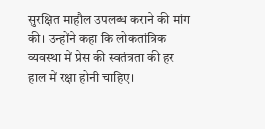सुरक्षित माहौल उपलब्ध कराने की मांग की। उन्होंने कहा कि लोकतांत्रिक व्यवस्था में प्रेस की स्वतंत्रता की हर हाल में रक्षा होनी चाहिए।